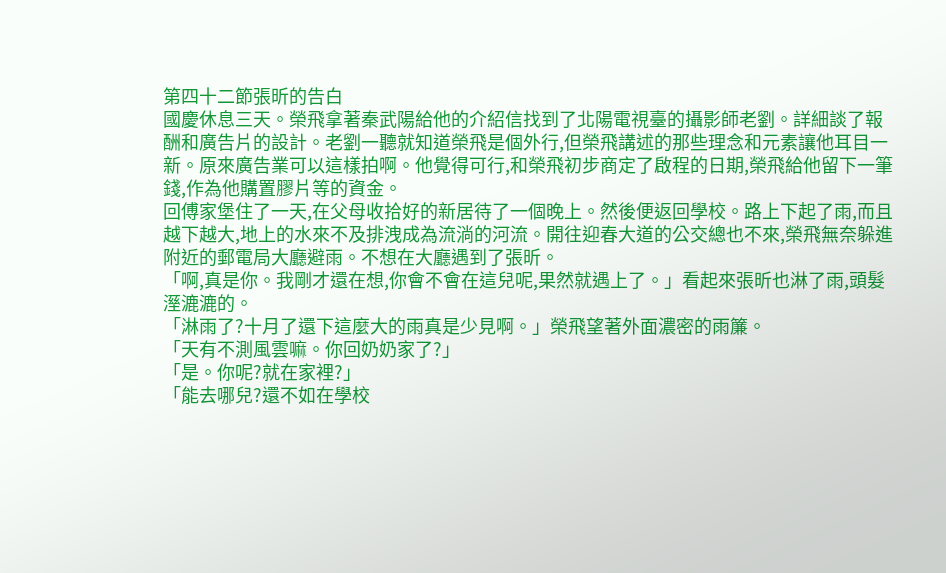第四十二節張昕的告白
國慶休息三天。榮飛拿著秦武陽給他的介紹信找到了北陽電視臺的攝影師老劉。詳細談了報酬和廣告片的設計。老劉一聽就知道榮飛是個外行,但榮飛講述的那些理念和元素讓他耳目一新。原來廣告業可以這樣拍啊。他覺得可行,和榮飛初步商定了啟程的日期,榮飛給他留下一筆錢,作為他購置膠片等的資金。
回傅家堡住了一天,在父母收拾好的新居待了一個晚上。然後便返回學校。路上下起了雨,而且越下越大,地上的水來不及排洩成為流淌的河流。開往迎春大道的公交總也不來,榮飛無奈躲進附近的郵電局大廳避雨。不想在大廳遇到了張昕。
「啊,真是你。我剛才還在想,你會不會在這兒呢,果然就遇上了。」看起來張昕也淋了雨,頭髮溼漉漉的。
「淋雨了?十月了還下這麼大的雨真是少見啊。」榮飛望著外面濃密的雨簾。
「天有不測風雲嘛。你回奶奶家了?」
「是。你呢?就在家裡?」
「能去哪兒?還不如在學校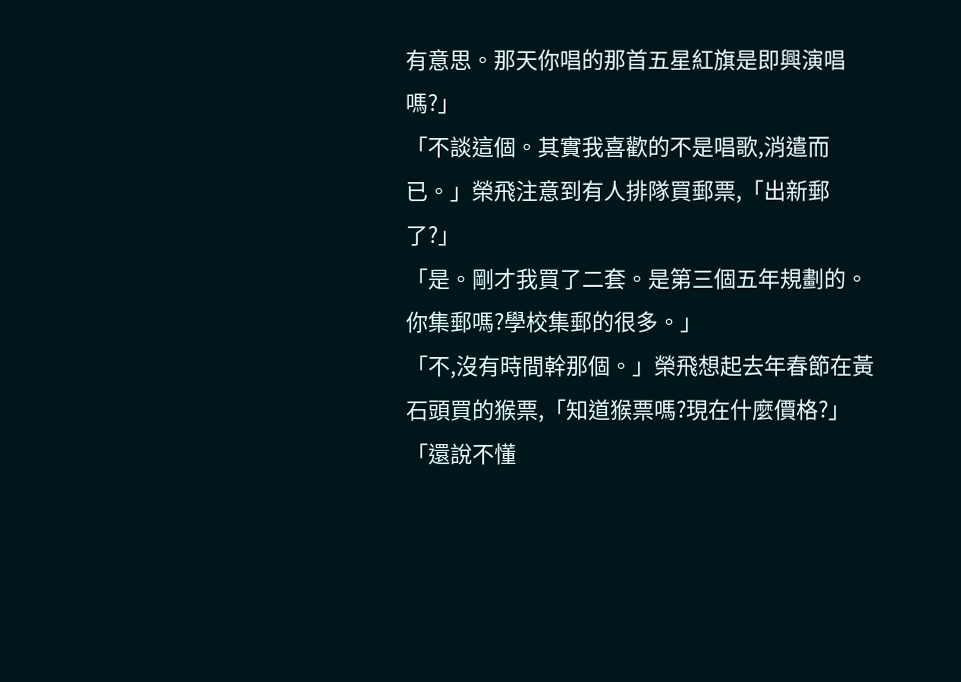有意思。那天你唱的那首五星紅旗是即興演唱嗎?」
「不談這個。其實我喜歡的不是唱歌,消遣而已。」榮飛注意到有人排隊買郵票,「出新郵了?」
「是。剛才我買了二套。是第三個五年規劃的。你集郵嗎?學校集郵的很多。」
「不,沒有時間幹那個。」榮飛想起去年春節在黃石頭買的猴票,「知道猴票嗎?現在什麼價格?」
「還說不懂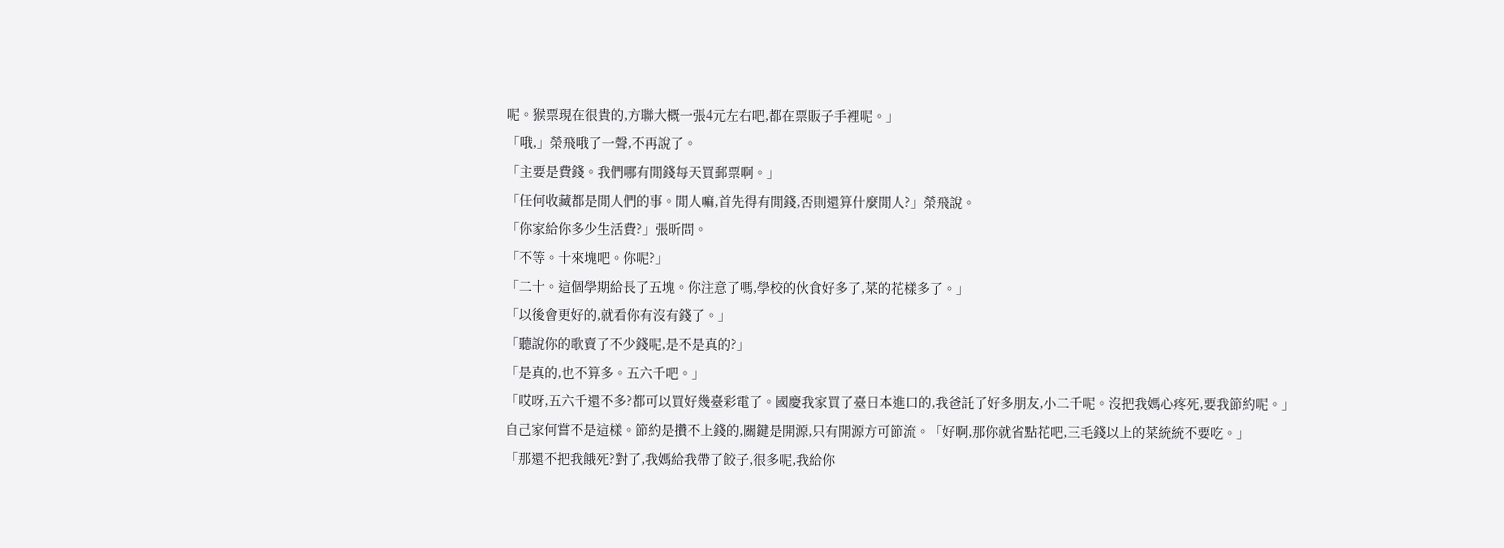呢。猴票現在很貴的,方聯大概一張4元左右吧,都在票販子手裡呢。」
「哦,」榮飛哦了一聲,不再說了。
「主要是費錢。我們哪有閒錢每天買郵票啊。」
「任何收藏都是閒人們的事。閒人嘛,首先得有閒錢,否則還算什麼閒人?」榮飛說。
「你家給你多少生活費?」張昕問。
「不等。十來塊吧。你呢?」
「二十。這個學期給長了五塊。你注意了嗎,學校的伙食好多了,菜的花樣多了。」
「以後會更好的,就看你有沒有錢了。」
「聽說你的歌賣了不少錢呢,是不是真的?」
「是真的,也不算多。五六千吧。」
「哎呀,五六千還不多?都可以買好幾臺彩電了。國慶我家買了臺日本進口的,我爸託了好多朋友,小二千呢。沒把我媽心疼死,要我節約呢。」
自己家何嘗不是這樣。節約是攢不上錢的,關鍵是開源,只有開源方可節流。「好啊,那你就省點花吧,三毛錢以上的菜統統不要吃。」
「那還不把我餓死?對了,我媽給我帶了餃子,很多呢,我給你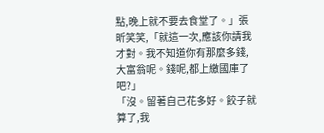點,晚上就不要去食堂了。」張昕笑笑,「就這一次,應該你請我才對。我不知道你有那麼多錢,大富翁呢。錢呢,都上繳國庫了吧?」
「沒。留著自己花多好。餃子就算了,我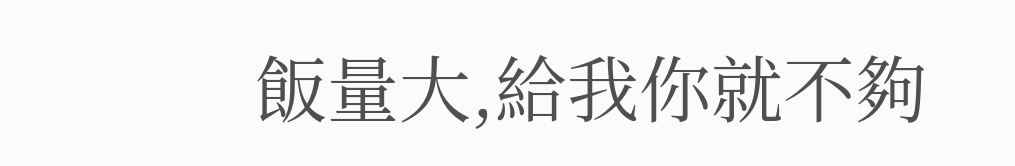飯量大,給我你就不夠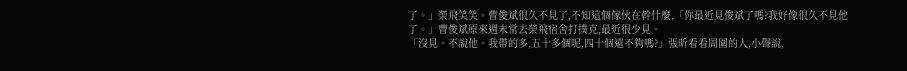了。」榮飛笑笑。曹俊斌很久不見了,不知這個傢伙在幹什麼,「你最近見俊斌了嗎?我好像很久不見他了。」曹俊斌原來週末常去榮飛宿舍打撲克,最近很少見。
「沒見。不說他。我帶的多,五十多個呢,四十個還不夠嗎?」張昕看看周圍的人,小聲說,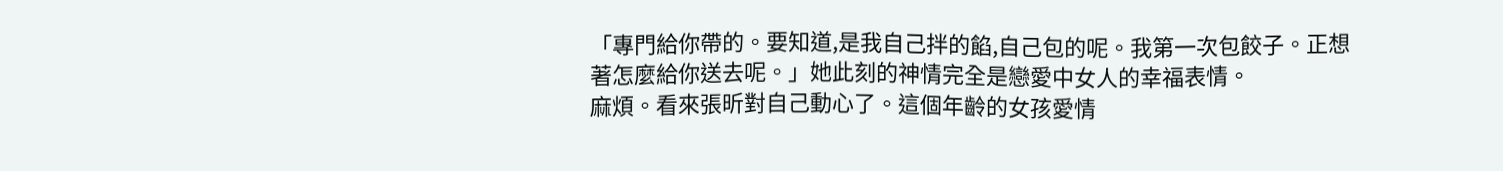「專門給你帶的。要知道,是我自己拌的餡,自己包的呢。我第一次包餃子。正想著怎麼給你送去呢。」她此刻的神情完全是戀愛中女人的幸福表情。
麻煩。看來張昕對自己動心了。這個年齡的女孩愛情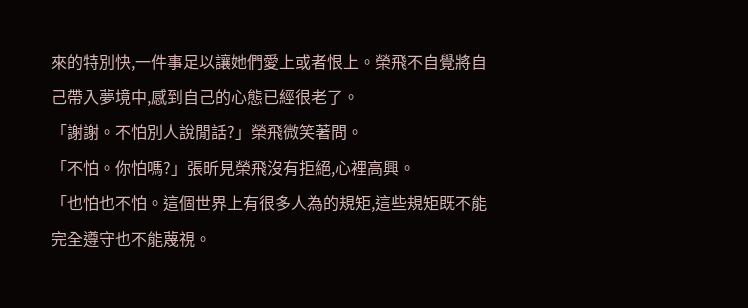來的特別快,一件事足以讓她們愛上或者恨上。榮飛不自覺將自己帶入夢境中,感到自己的心態已經很老了。
「謝謝。不怕別人說閒話?」榮飛微笑著問。
「不怕。你怕嗎?」張昕見榮飛沒有拒絕,心裡高興。
「也怕也不怕。這個世界上有很多人為的規矩,這些規矩既不能完全遵守也不能蔑視。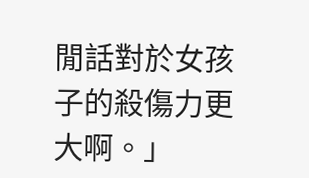閒話對於女孩子的殺傷力更大啊。」